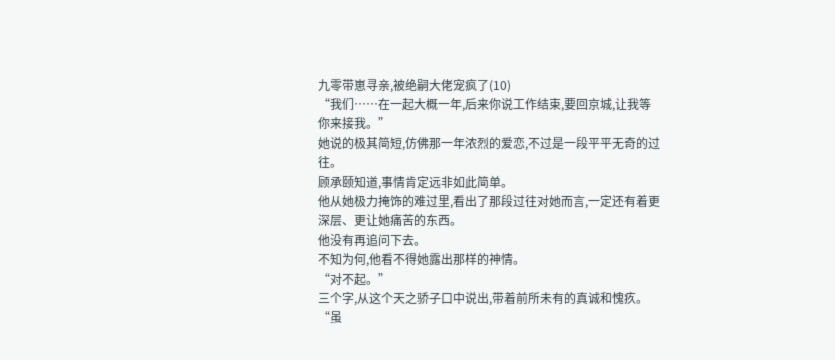九零带崽寻亲,被绝嗣大佬宠疯了(10)
“我们……在一起大概一年,后来你说工作结束,要回京城,让我等你来接我。”
她说的极其简短,仿佛那一年浓烈的爱恋,不过是一段平平无奇的过往。
顾承颐知道,事情肯定远非如此简单。
他从她极力掩饰的难过里,看出了那段过往对她而言,一定还有着更深层、更让她痛苦的东西。
他没有再追问下去。
不知为何,他看不得她露出那样的神情。
“对不起。”
三个字,从这个天之骄子口中说出,带着前所未有的真诚和愧疚。
“虽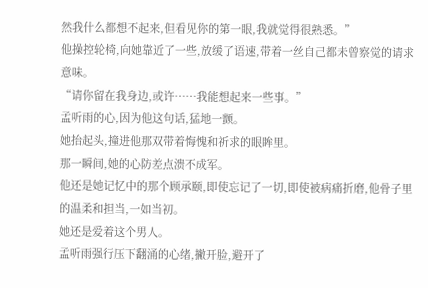然我什么都想不起来,但看见你的第一眼,我就觉得很熟悉。”
他操控轮椅,向她靠近了一些,放缓了语速,带着一丝自己都未曾察觉的请求意味。
“请你留在我身边,或许……我能想起来一些事。”
孟听雨的心,因为他这句话,猛地一颤。
她抬起头,撞进他那双带着悔愧和祈求的眼眸里。
那一瞬间,她的心防差点溃不成军。
他还是她记忆中的那个顾承颐,即使忘记了一切,即使被病痛折磨,他骨子里的温柔和担当,一如当初。
她还是爱着这个男人。
孟听雨强行压下翻涌的心绪,撇开脸,避开了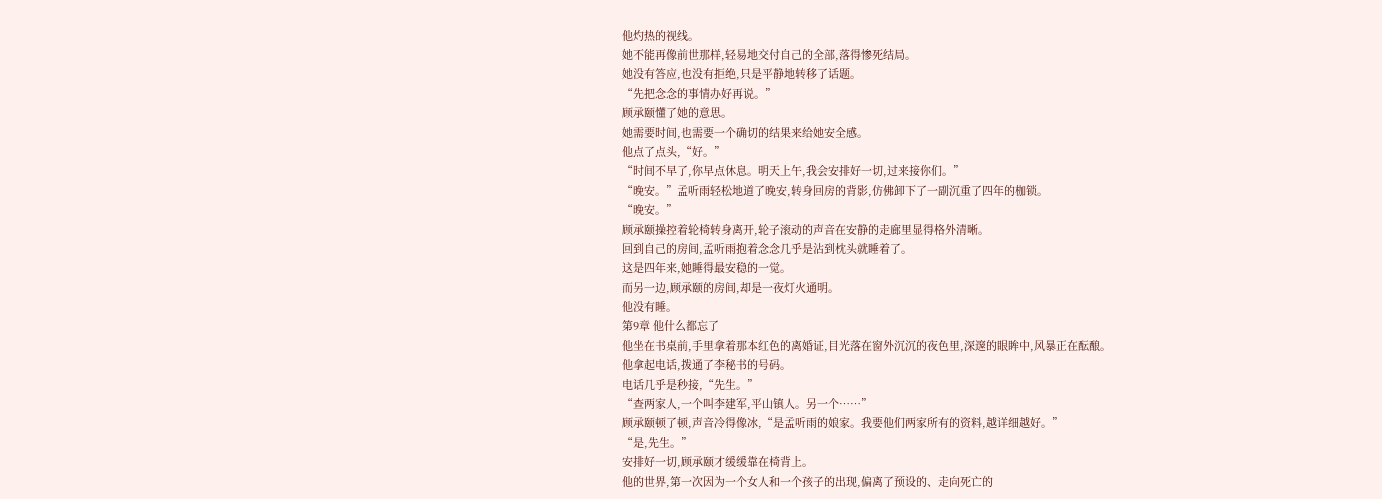他灼热的视线。
她不能再像前世那样,轻易地交付自己的全部,落得惨死结局。
她没有答应,也没有拒绝,只是平静地转移了话题。
“先把念念的事情办好再说。”
顾承颐懂了她的意思。
她需要时间,也需要一个确切的结果来给她安全感。
他点了点头,“好。”
“时间不早了,你早点休息。明天上午,我会安排好一切,过来接你们。”
“晚安。”孟听雨轻松地道了晚安,转身回房的背影,仿佛卸下了一副沉重了四年的枷锁。
“晚安。”
顾承颐操控着轮椅转身离开,轮子滚动的声音在安静的走廊里显得格外清晰。
回到自己的房间,孟听雨抱着念念几乎是沾到枕头就睡着了。
这是四年来,她睡得最安稳的一觉。
而另一边,顾承颐的房间,却是一夜灯火通明。
他没有睡。
第9章 他什么都忘了
他坐在书桌前,手里拿着那本红色的离婚证,目光落在窗外沉沉的夜色里,深邃的眼眸中,风暴正在酝酿。
他拿起电话,拨通了李秘书的号码。
电话几乎是秒接,“先生。”
“查两家人,一个叫李建军,平山镇人。另一个……”
顾承颐顿了顿,声音冷得像冰,“是孟听雨的娘家。我要他们两家所有的资料,越详细越好。”
“是,先生。”
安排好一切,顾承颐才缓缓靠在椅背上。
他的世界,第一次因为一个女人和一个孩子的出现,偏离了预设的、走向死亡的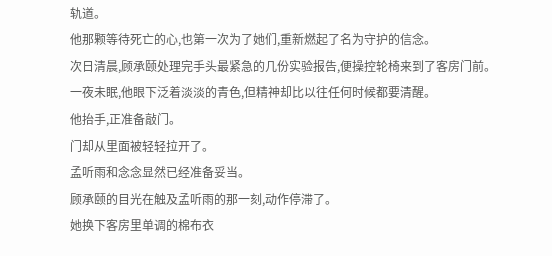轨道。
他那颗等待死亡的心,也第一次为了她们,重新燃起了名为守护的信念。
次日清晨,顾承颐处理完手头最紧急的几份实验报告,便操控轮椅来到了客房门前。
一夜未眠,他眼下泛着淡淡的青色,但精神却比以往任何时候都要清醒。
他抬手,正准备敲门。
门却从里面被轻轻拉开了。
孟听雨和念念显然已经准备妥当。
顾承颐的目光在触及孟听雨的那一刻,动作停滞了。
她换下客房里单调的棉布衣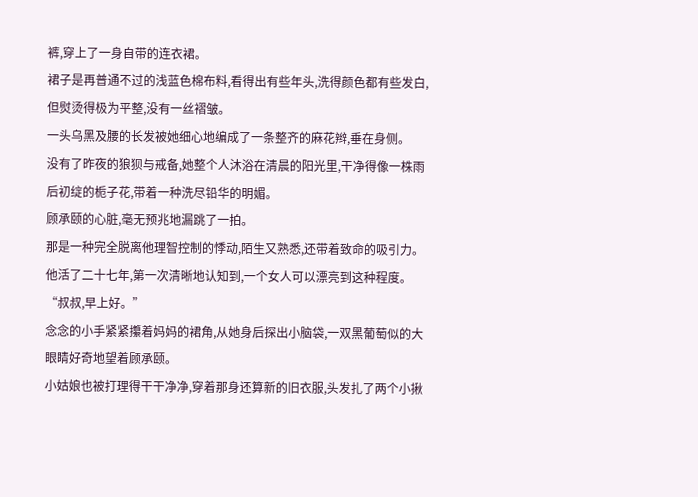裤,穿上了一身自带的连衣裙。
裙子是再普通不过的浅蓝色棉布料,看得出有些年头,洗得颜色都有些发白,但熨烫得极为平整,没有一丝褶皱。
一头乌黑及腰的长发被她细心地编成了一条整齐的麻花辫,垂在身侧。
没有了昨夜的狼狈与戒备,她整个人沐浴在清晨的阳光里,干净得像一株雨后初绽的栀子花,带着一种洗尽铅华的明媚。
顾承颐的心脏,毫无预兆地漏跳了一拍。
那是一种完全脱离他理智控制的悸动,陌生又熟悉,还带着致命的吸引力。
他活了二十七年,第一次清晰地认知到,一个女人可以漂亮到这种程度。
“叔叔,早上好。”
念念的小手紧紧攥着妈妈的裙角,从她身后探出小脑袋,一双黑葡萄似的大眼睛好奇地望着顾承颐。
小姑娘也被打理得干干净净,穿着那身还算新的旧衣服,头发扎了两个小揪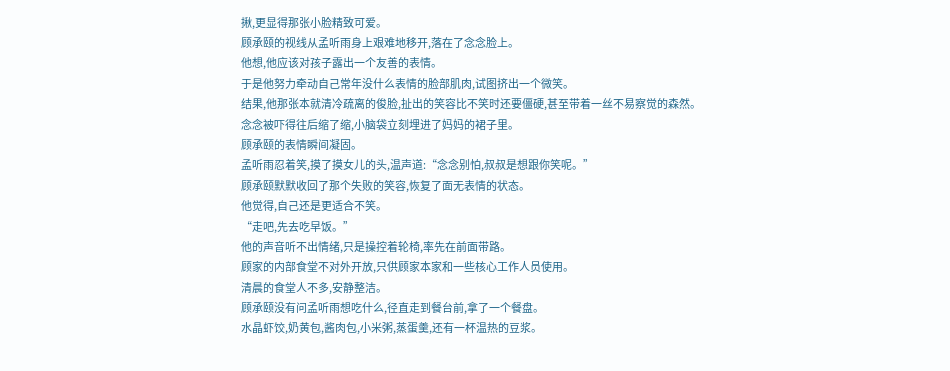揪,更显得那张小脸精致可爱。
顾承颐的视线从孟听雨身上艰难地移开,落在了念念脸上。
他想,他应该对孩子露出一个友善的表情。
于是他努力牵动自己常年没什么表情的脸部肌肉,试图挤出一个微笑。
结果,他那张本就清冷疏离的俊脸,扯出的笑容比不笑时还要僵硬,甚至带着一丝不易察觉的森然。
念念被吓得往后缩了缩,小脑袋立刻埋进了妈妈的裙子里。
顾承颐的表情瞬间凝固。
孟听雨忍着笑,摸了摸女儿的头,温声道:“念念别怕,叔叔是想跟你笑呢。”
顾承颐默默收回了那个失败的笑容,恢复了面无表情的状态。
他觉得,自己还是更适合不笑。
“走吧,先去吃早饭。”
他的声音听不出情绪,只是操控着轮椅,率先在前面带路。
顾家的内部食堂不对外开放,只供顾家本家和一些核心工作人员使用。
清晨的食堂人不多,安静整洁。
顾承颐没有问孟听雨想吃什么,径直走到餐台前,拿了一个餐盘。
水晶虾饺,奶黄包,酱肉包,小米粥,蒸蛋羹,还有一杯温热的豆浆。